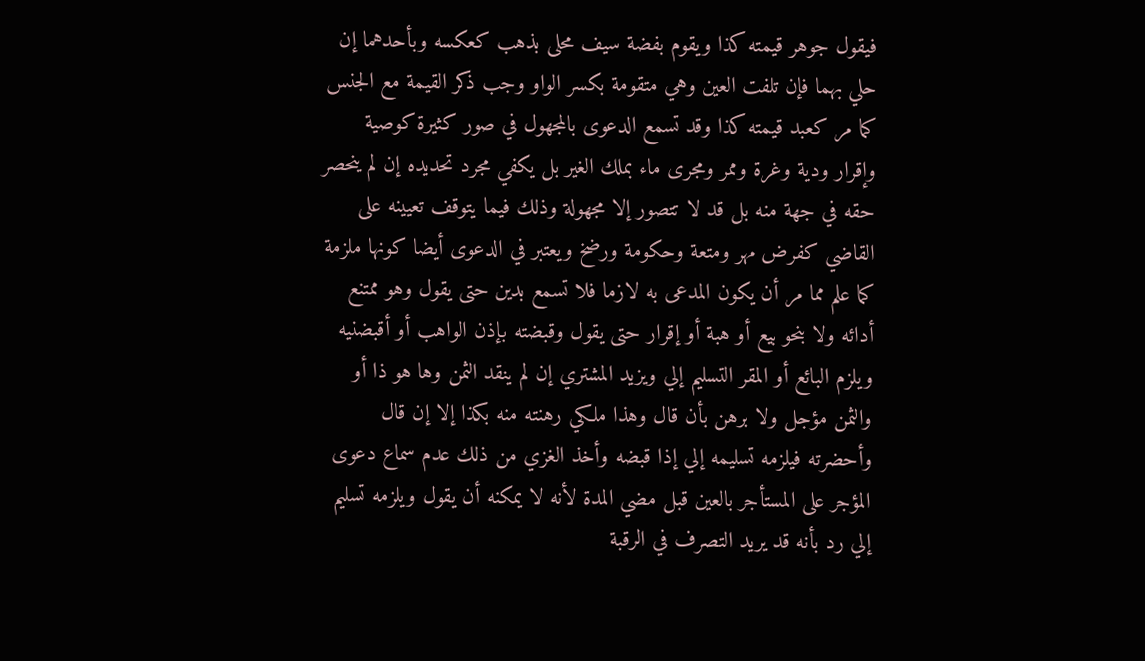فيقول جوهر قيمته كذا ويقوم بفضة سيف محلى بذهب كعكسه وبأحدهما إن حلي بهما فإن تلفت العين وهي متقومة بكسر الواو وجب ذكر القيمة مع الجنس كما مر كعبد قيمته كذا وقد تسمع الدعوى بالمجهول في صور كثيرة كوصية وإقرار ودية وغرة وممر ومجرى ماء بملك الغير بل يكفي مجرد تحديده إن لم ينحصر حقه في جهة منه بل قد لا تتصور إلا مجهولة وذلك فيما يتوقف تعيينه على القاضي كفرض مهر ومتعة وحكومة ورضخ ويعتبر في الدعوى أيضا كونها ملزمة كما علم مما مر أن يكون المدعى به لازما فلا تسمع بدين حتى يقول وهو ممتنع أدائه ولا بنحو بيع أو هبة أو إقرار حتى يقول وقبضته بإذن الواهب أو أقبضنيه ويلزم البائع أو المقر التسليم إلي ويزيد المشتري إن لم ينقد الثمن وها هو ذا أو والثمن مؤجل ولا برهن بأن قال وهذا ملكي رهنته منه بكذا إلا إن قال وأحضرته فيلزمه تسليمه إلي إذا قبضه وأخذ الغزي من ذلك عدم سماع دعوى المؤجر على المستأجر بالعين قبل مضي المدة لأنه لا يمكنه أن يقول ويلزمه تسليم إلي رد بأنه قد يريد التصرف في الرقبة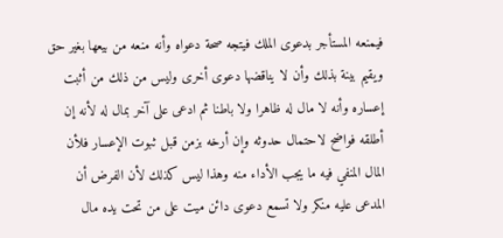فيمنعه المستأجر بدعوى الملك فيتجه صحة دعواه وأنه منعه من بيعها بغير حق ويقيم بينة بذلك وأن لا يناقضها دعوى أخرى وليس من ذلك من أثبت إعساره وأنه لا مال له ظاهرا ولا باطنا ثم ادعى على آخر بمال له لأنه إن أطلقه فواضح لاحتمال حدوثه وإن أرخه بزمن قبل ثبوت الإعسار فلأن المال المنفي فيه ما يجب الأداء منه وهذا ليس كذلك لأن الفرض أن المدعى عليه منكر ولا تسمع دعوى دائن ميت على من تحت يده مال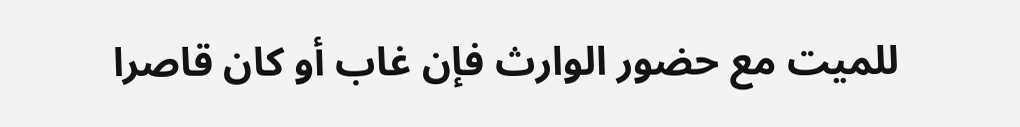للميت مع حضور الوارث فإن غاب أو كان قاصرا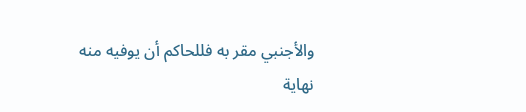والأجنبي مقر به فللحاكم أن يوفيه منه
نهاية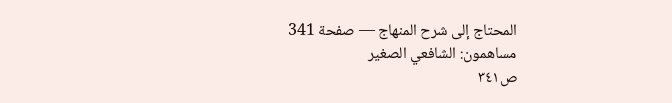المحتاج إلى شرح المنهاج — صفحة 341
مساهمون: الشافعي الصغير
ص٣٤١